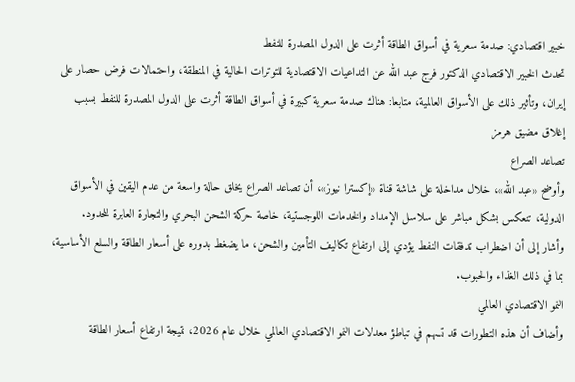خبير اقتصادي: صدمة سعرية في أسواق الطاقة أثرت على الدول المصدرة للنفط
تحدث الخبير الاقتصادي الدكتور فرج عبد الله عن التداعيات الاقتصادية للتوترات الحالية في المنطقة، واحتمالات فرض حصار على إيران، وتأثير ذلك على الأسواق العالمية، متابعا: هناك صدمة سعرية كبيرة في أسواق الطاقة أثرت على الدول المصدرة للنفط بسبب إغلاق مضيق هرمز
تصاعد الصراع
وأوضح «عبد الله»، خلال مداخلة على شاشة قناة «إكسترا نيوز»، أن تصاعد الصراع يخلق حالة واسعة من عدم اليقين في الأسواق الدولية، تنعكس بشكل مباشر على سلاسل الإمداد والخدمات اللوجستية، خاصة حركة الشحن البحري والتجارة العابرة للحدود.
وأشار إلى أن اضطراب تدفقات النفط يؤدي إلى ارتفاع تكاليف التأمين والشحن، ما يضغط بدوره على أسعار الطاقة والسلع الأساسية، بما في ذلك الغذاء والحبوب.
النمو الاقتصادي العالمي
وأضاف أن هذه التطورات قد تسهم في تباطؤ معدلات النمو الاقتصادي العالمي خلال عام 2026، نتيجة ارتفاع أسعار الطاقة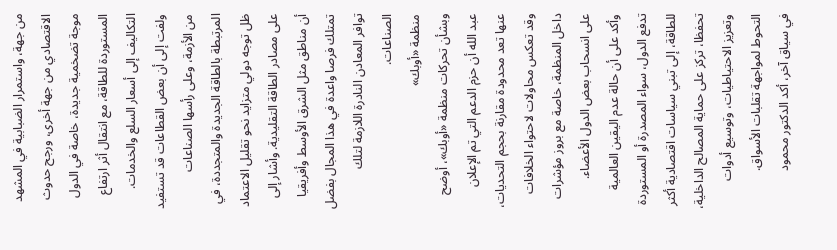من جهة، واستمرار الضبابية في المشهد الاقتصادي من جهة أخرى، ورجح حدوث موجة تضخمية جديدة، خاصة في الدول المستوردة للطاقة، مع انتقال أثر ارتفاع التكاليف إلى أسعار السلع والخدمات.
ولفت إلى أن بعض القطاعات قد تستفيد من الأزمة، وعلى رأسها الصناعات المرتبطة بالطاقة الجديدة والمتجددة، في ظل توجه دولي متزايد نحو تقليل الاعتماد على مصادر الطاقة التقليدية. وأشار إلى أن مناطق مثل الشرق الأوسط وأفريقيا تمتلك فرصا واعدة في هذا المجال بفضل توافر المعادن النادرة اللازمة لتلك الصناعات.
منظمة «أوبك»
وبشأن تحركات منظمة «أوبك»، أوضح عبد الله أن حزم الدعم التي تم الإعلان عنها تعد محدودة مقارنة بحجم التحديات، وقد تعكس محاولات لاحتواء الخلافات داخل المنظمة، خاصة مع بروز مؤشرات على انسحاب بعض الدول الأعضاء.
وأكد على أن حالة عدم اليقين العالمية تدفع الدول، سواء المصدرة أو المستوردة للطاقة، إلى تبني سياسات اقتصادية أكثر تحفظا، تركز على حماية المصالح الداخلية، وتعزيز الاحتياطيات، وتوسيع أدوات التحوط لمواجهة تقلبات الأسواق.
في سياق آخر، أكد الدكتور محمود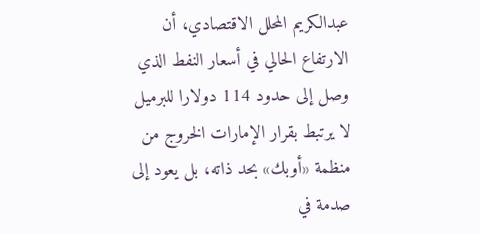عبدالكريم المحلل الاقتصادي، أن الارتفاع الحالي في أسعار النفط الذي وصل إلى حدود 114 دولارا للبرميل لا يرتبط بقرار الإمارات الخروج من منظمة «أوبك» بحد ذاته، بل يعود إلى صدمة في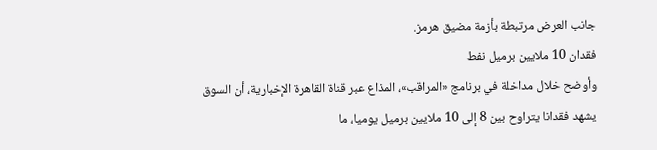جانب العرض مرتبطة بأزمة مضيق هرمز.
فقدان 10 ملايين برميل نفط
وأوضح خلال مداخلة في برنامج «المراقب»، المذاع عبر قناة القاهرة الإخبارية، أن السوق يشهد فقدانا يتراوح بين 8 إلى 10 ملايين برميل يوميا، ما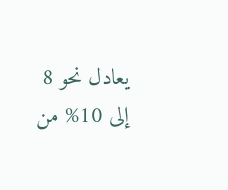يعادل نحو 8 إلى 10% من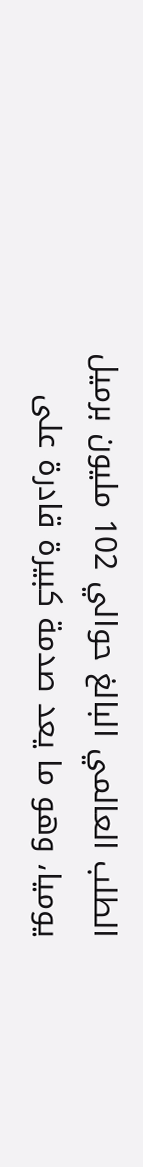الطلب العالمي البالغ حوالي 102 مليون برميل يوميا، وهو ما يعد صدمة كبيرة قادرة على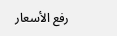رفع الأسعار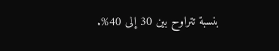بنسبة تتراوح بين 30 إلى 40%.